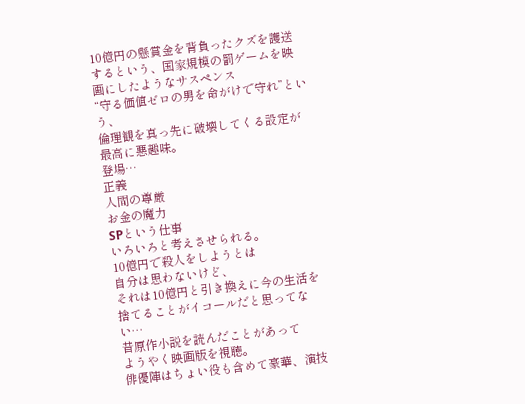10億円の懸賞金を背負ったクズを護送するという、国家規模の罰ゲームを映画にしたようなサスペンス
“守る価値ゼロの男を命がけで守れ”という、
倫理観を真っ先に破壊してくる設定が最高に悪趣味。
登場…
正義
人間の尊厳
お金の魔力
SPという仕事
いろいろと考えさせられる。
10億円で殺人をしようとは
自分は思わないけど、
それは10億円と引き換えに今の生活を捨てることがイコールだと思ってない…
昔原作小説を読んだことがあって
ようやく映画版を視聴。
俳優陣はちょい役も含めて豪華、演技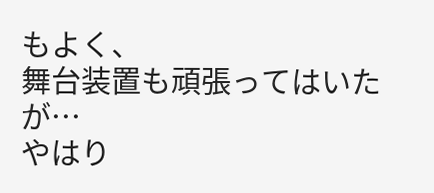もよく、
舞台装置も頑張ってはいたが…
やはり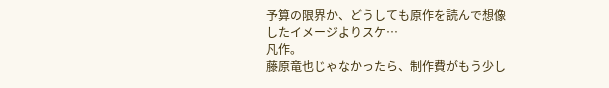予算の限界か、どうしても原作を読んで想像したイメージよりスケ…
凡作。
藤原竜也じゃなかったら、制作費がもう少し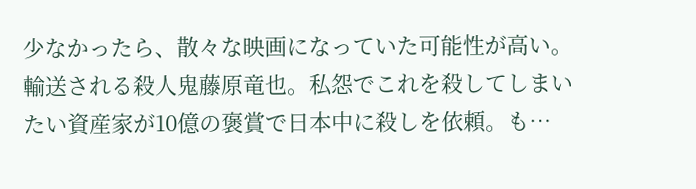少なかったら、散々な映画になっていた可能性が高い。
輸送される殺人鬼藤原竜也。私怨でこれを殺してしまいたい資産家が10億の褒賞で日本中に殺しを依頼。も…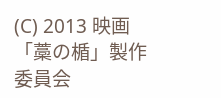(C) 2013 映画「藁の楯」製作委員会